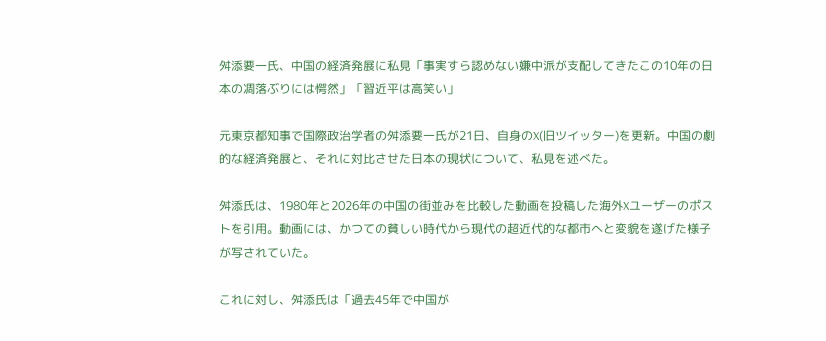舛添要一氏、中国の経済発展に私見「事実すら認めない嫌中派が支配してきたこの10年の日本の凋落ぶりには愕然」「習近平は高笑い」

元東京都知事で国際政治学者の舛添要一氏が21日、自身のX(旧ツイッター)を更新。中国の劇的な経済発展と、それに対比させた日本の現状について、私見を述べた。

舛添氏は、1980年と2026年の中国の街並みを比較した動画を投稿した海外Xユーザーのポストを引用。動画には、かつての貧しい時代から現代の超近代的な都市へと変貌を遂げた様子が写されていた。

これに対し、舛添氏は「過去45年で中国が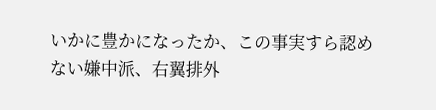いかに豊かになったか、この事実すら認めない嫌中派、右翼排外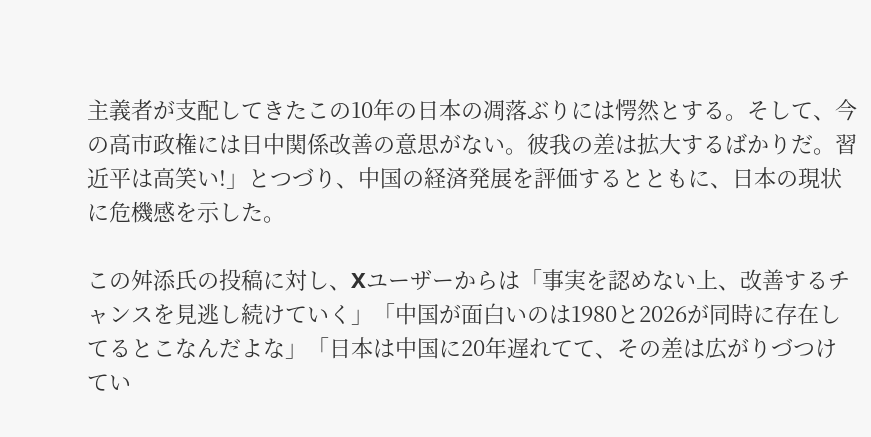主義者が支配してきたこの10年の日本の凋落ぶりには愕然とする。そして、今の高市政権には日中関係改善の意思がない。彼我の差は拡大するばかりだ。習近平は高笑い!」とつづり、中国の経済発展を評価するとともに、日本の現状に危機感を示した。

この舛添氏の投稿に対し、Xユーザーからは「事実を認めない上、改善するチャンスを見逃し続けていく」「中国が面白いのは1980と2026が同時に存在してるとこなんだよな」「日本は中国に20年遅れてて、その差は広がりづつけてい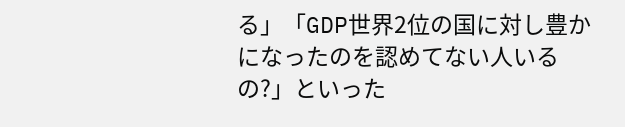る」「GDP世界2位の国に対し豊かになったのを認めてない人いるの?」といった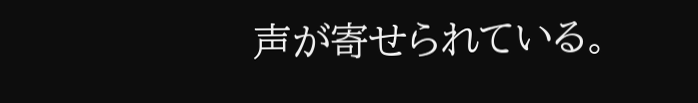声が寄せられている。